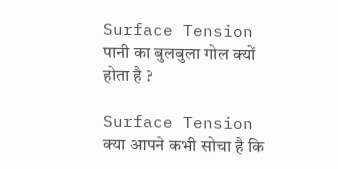Surface Tension पानी का बुलबुला गोल क्यों होता है ?

Surface Tension क्या आपने कभी सोचा है कि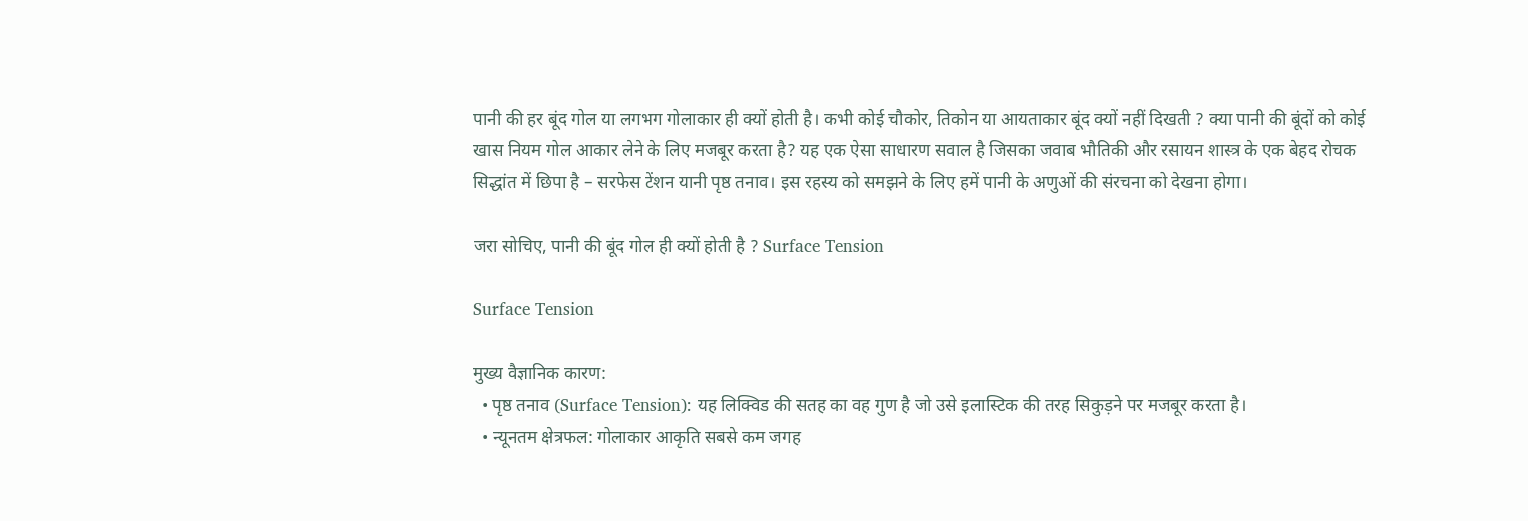पानी की हर बूंद गोल या लगभग गोलाकार ही क्यों होती है। कभी कोई चौकोर, तिकोन या आयताकार बूंद क्यों नहीं दिखती ? क्या पानी की बूंदों को कोई खास नियम गोल आकार लेने के लिए मजबूर करता है? यह एक ऐसा साधारण सवाल है जिसका जवाब भौतिकी और रसायन शास्त्र के एक बेहद रोचक सिद्धांत में छिपा है – सरफेस टेंशन यानी पृष्ठ तनाव। इस रहस्य को समझने के लिए हमें पानी के अणुओं की संरचना को देखना होगा।

जरा सोचिए, पानी की बूंद गोल ही क्यों होती है ? Surface Tension

Surface Tension

मुख्य वैज्ञानिक कारण:
  • पृष्ठ तनाव (Surface Tension): यह लिक्विड की सतह का वह गुण है जो उसे इलास्टिक की तरह सिकुड़ने पर मजबूर करता है।
  • न्यूनतम क्षेत्रफल: गोलाकार आकृति सबसे कम जगह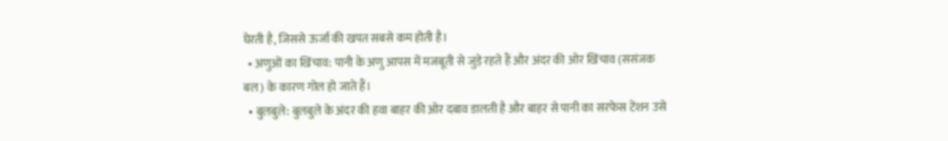घेरती है, जिससे ऊर्जा की खपत सबसे कम होती है।
  • अणुओं का खिंचाव: पानी के अणु आपस में मजबूती से जुड़े रहते हैं और अंदर की ओर खिंचाव (ससंजक बल) के कारण गोल हो जाते हैं।
  • बुलबुले: बुलबुले के अंदर की हवा बाहर की ओर दबाव डालती है और बाहर से पानी का सरफेस टेंशन उसे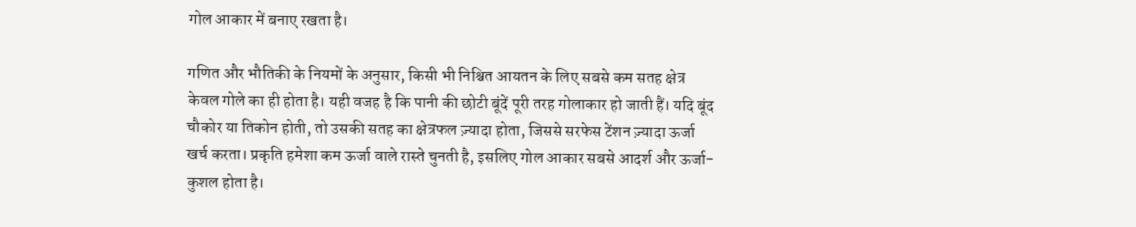गोल आकार में बनाए रखता है।

गणित और भौतिकी के नियमों के अनुसार, किसी भी निश्चित आयतन के लिए सबसे कम सतह क्षेत्र केवल गोले का ही होता है। यही वजह है कि पानी की छोटी बूंदें पूरी तरह गोलाकार हो जाती हैं। यदि बूंद चौकोर या तिकोन होती, तो उसकी सतह का क्षेत्रफल ज़्यादा होता, जिससे सरफेस टेंशन ज़्यादा ऊर्जा खर्च करता। प्रकृति हमेशा कम ऊर्जा वाले रास्ते चुनती है, इसलिए गोल आकार सबसे आदर्श और ऊर्जा-कुशल होता है।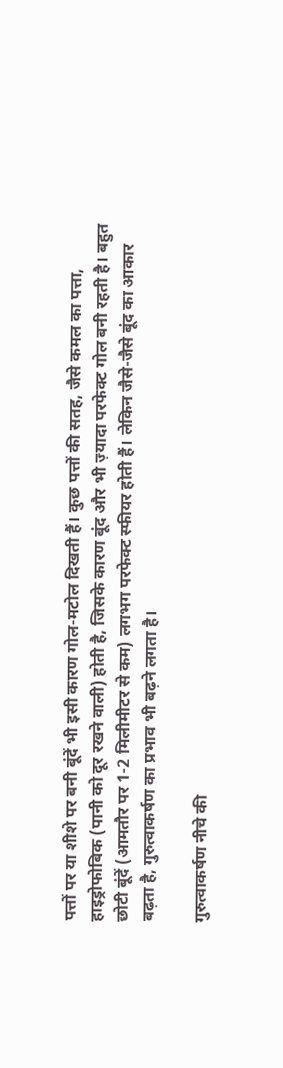पत्तों पर या शीशे पर बनी बूंदें भी इसी कारण गोल-मटोल दिखती हैं। कुछ पत्तों की सतह, जैसे कमल का पत्ता, हाइड्रोफोबिक (पानी को दूर रखने वाली) होती है, जिसके कारण बूंद और भी ज़्यादा परफेक्ट गोल बनी रहती है। बहुत छोटी बूंदें (आमतौर पर 1-2 मिलीमीटर से कम) लगभग परफेक्ट स्फीयर होती हैं। लेकिन जैसे-जैसे बूंद का आकार बढ़ता है, गुरुत्वाकर्षण का प्रभाव भी बढ़ने लगता है।

गुरुत्वाकर्षण नीचे की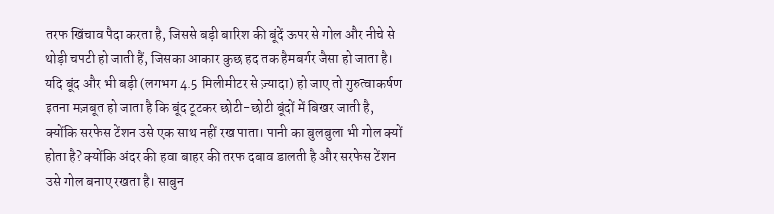तरफ खिंचाव पैदा करता है, जिससे बड़ी बारिश की बूंदें ऊपर से गोल और नीचे से थोड़ी चपटी हो जाती हैं, जिसका आकार कुछ हद तक हैमबर्गर जैसा हो जाता है। यदि बूंद और भी बड़ी (लगभग 4.5 मिलीमीटर से ज़्यादा) हो जाए तो गुरुत्वाकर्षण इतना मज़बूत हो जाता है कि बूंद टूटकर छोटी-छोटी बूंदों में बिखर जाती है, क्योंकि सरफेस टेंशन उसे एक साथ नहीं रख पाता। पानी का बुलबुला भी गोल क्यों होता है? क्योंकि अंदर की हवा बाहर की तरफ दबाव डालती है और सरफेस टेंशन उसे गोल बनाए रखता है। साबुन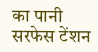का पानी सरफेस टेंशन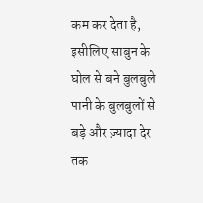कम कर देता है, इसीलिए साबुन के घोल से बने बुलबुले पानी के बुलबुलों से बड़े और ज़्यादा देर तक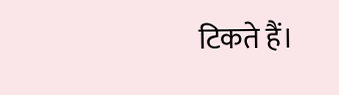टिकते हैं।